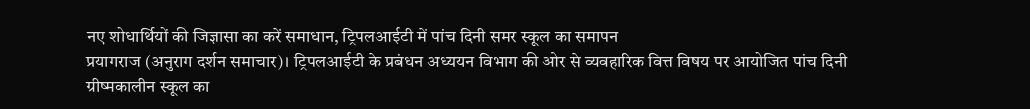नए शोधार्थियों की जिज्ञासा का करें समाधान, ट्रिपलआईटी में पांच दिनी समर स्कूल का समापन
प्रयागराज (अनुराग दर्शन समाचार)। ट्रिपलआईटी के प्रबंधन अध्ययन विभाग की ओर से व्यवहारिक वित्त विषय पर आयोजित पांच दिनी ग्रीष्मकालीन स्कूल का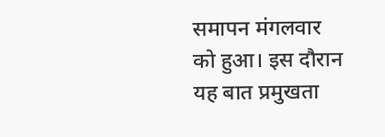समापन मंगलवार को हुआ। इस दौरान यह बात प्रमुखता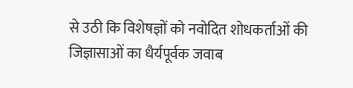से उठी कि विशेषज्ञों को नवोदित शोधकर्ताओं की जिज्ञासाओं का धैर्यपूर्वक जवाब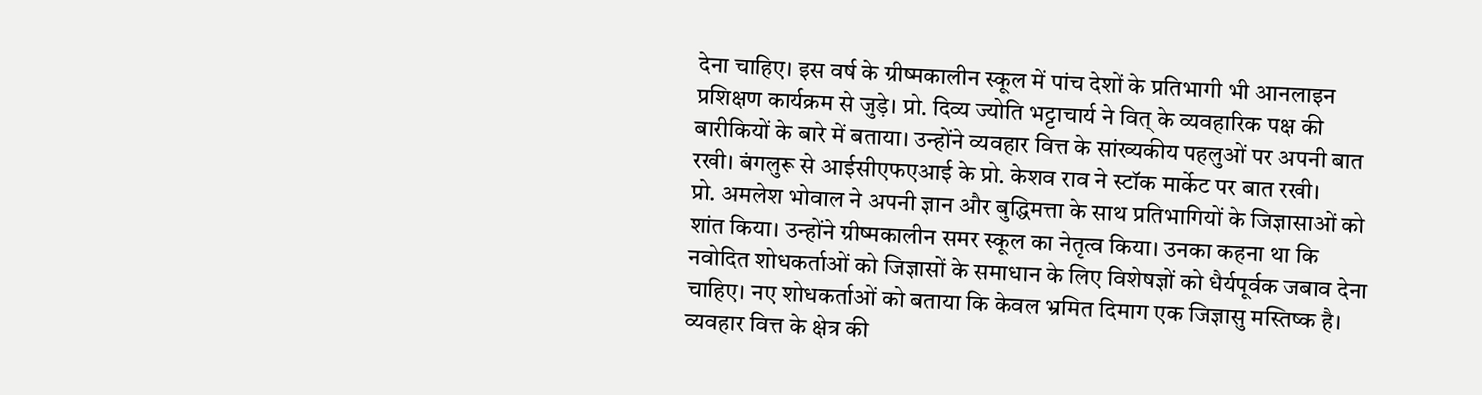देना चाहिए। इस वर्ष के ग्रीष्मकालीन स्कूल में पांच देशों के प्रतिभागी भी आनलाइन प्रशिक्षण कार्यक्रम से जुड़े। प्रो. दिव्य ज्योति भट्टाचार्य ने वित् के व्यवहारिक पक्ष की बारीकियों के बारे में बताया। उन्होंने व्यवहार वित्त के सांख्यकीय पहलुओं पर अपनी बात रखी। बंगलुरू से आईसीएफएआई के प्रो. केशव राव ने स्टॉक मार्केट पर बात रखी।
प्रो. अमलेश भोवाल ने अपनी ज्ञान और बुद्धिमत्ता के साथ प्रतिभागियों के जिज्ञासाओं को शांत किया। उन्होंने ग्रीष्मकालीन समर स्कूल का नेतृत्व किया। उनका कहना था कि नवोदित शोधकर्ताओं को जिज्ञासों के समाधान के लिए विशेषज्ञों को धैर्यपूर्वक जबाव देना चाहिए। नए शोधकर्ताओं को बताया कि केवल भ्रमित दिमाग एक जिज्ञासु मस्तिष्क है। व्यवहार वित्त के क्षेत्र की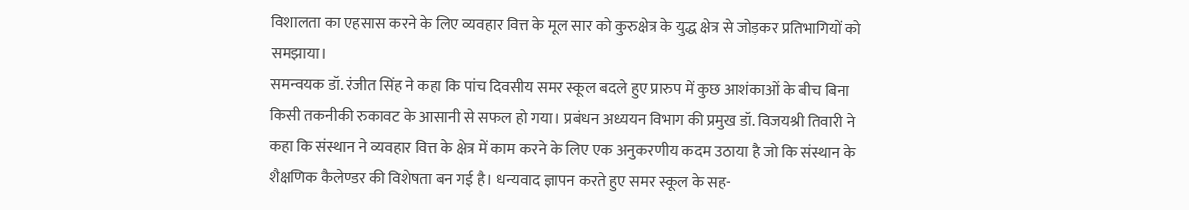विशालता का एहसास करने के लिए व्यवहार वित्त के मूल सार को कुरुक्षेत्र के युद्ध क्षेत्र से जोड़कर प्रतिभागियों को समझाया।
समन्वयक डॉ. रंजीत सिंह ने कहा कि पांच दिवसीय समर स्कूल बदले हुए प्रारुप में कुछ आशंकाओं के बीच बिना किसी तकनीकी रुकावट के आसानी से सफल हो गया। प्रबंधन अध्ययन विभाग की प्रमुख डॉ. विजयश्री तिवारी ने कहा कि संस्थान ने व्यवहार वित्त के क्षेत्र में काम करने के लिए एक अनुकरणीय कदम उठाया है जो कि संस्थान के शैक्षणिक कैलेण्डर की विशेषता बन गई है। धन्यवाद ज्ञापन करते हुए समर स्कूल के सह-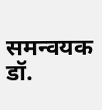समन्वयक डॉ.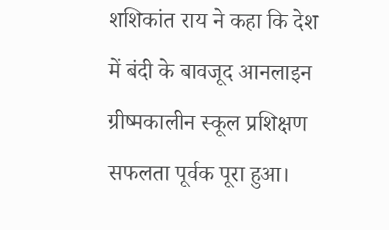शशिकांत राय ने कहा कि देश में बंदी के बावजूद आनलाइन ग्रीष्मकालीन स्कूल प्रशिक्षण सफलता पूर्वक पूरा हुआ।